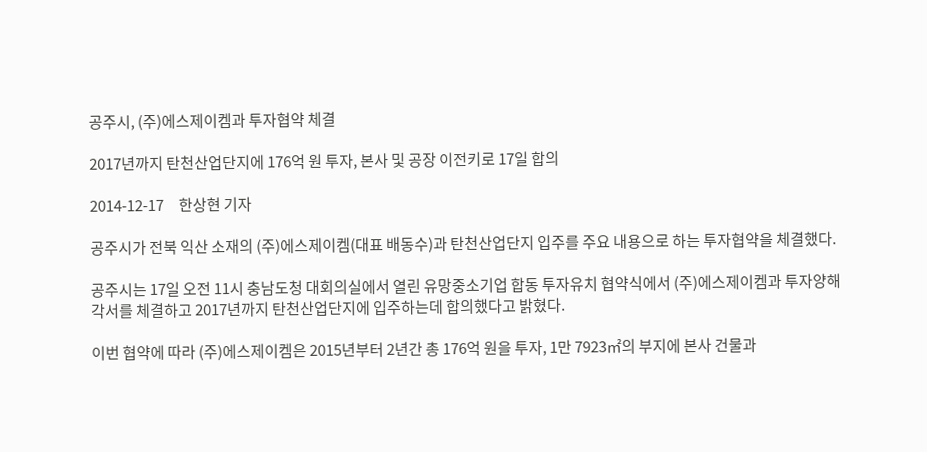공주시, (주)에스제이켐과 투자협약 체결

2017년까지 탄천산업단지에 176억 원 투자, 본사 및 공장 이전키로 17일 합의

2014-12-17     한상현 기자

공주시가 전북 익산 소재의 (주)에스제이켐(대표 배동수)과 탄천산업단지 입주를 주요 내용으로 하는 투자협약을 체결했다.

공주시는 17일 오전 11시 충남도청 대회의실에서 열린 유망중소기업 합동 투자유치 협약식에서 (주)에스제이켐과 투자양해각서를 체결하고 2017년까지 탄천산업단지에 입주하는데 합의했다고 밝혔다.

이번 협약에 따라 (주)에스제이켐은 2015년부터 2년간 총 176억 원을 투자, 1만 7923㎡의 부지에 본사 건물과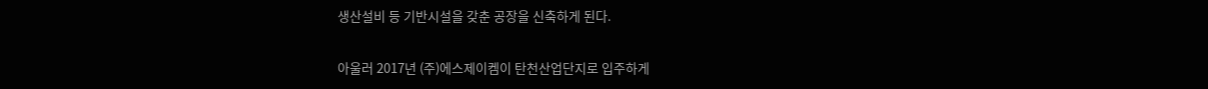생산설비 등 기반시설을 갖춘 공장을 신축하게 된다.

아울러 2017년 (주)에스제이켐이 탄천산업단지로 입주하게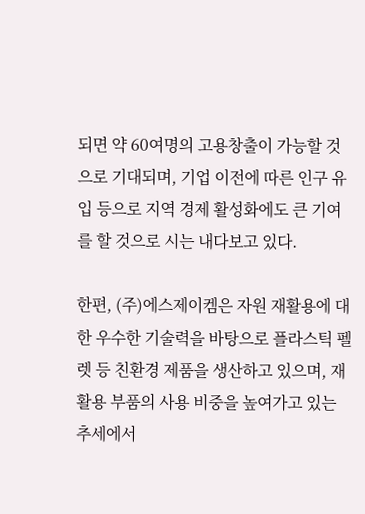되면 약 60여명의 고용창출이 가능할 것으로 기대되며, 기업 이전에 따른 인구 유입 등으로 지역 경제 활성화에도 큰 기여를 할 것으로 시는 내다보고 있다.

한편, (주)에스제이켐은 자원 재활용에 대한 우수한 기술력을 바탕으로 플라스틱 펠렛 등 친환경 제품을 생산하고 있으며, 재활용 부품의 사용 비중을 높여가고 있는 추세에서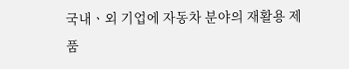국내ㆍ외 기업에 자동차 분야의 재활용 제품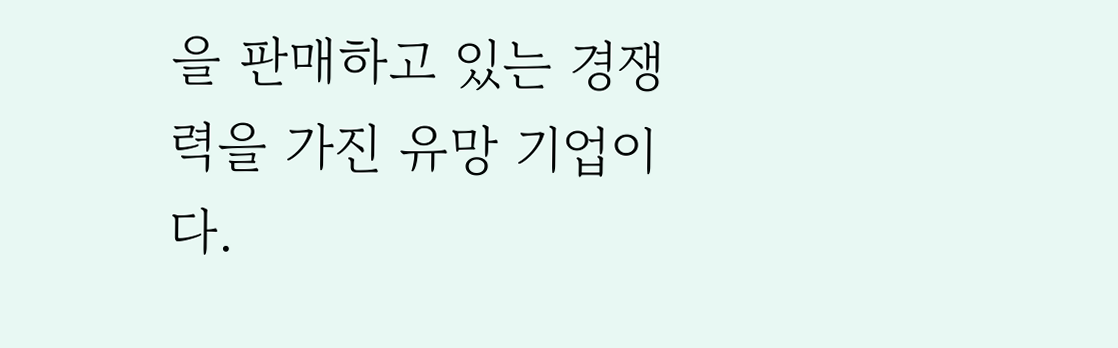을 판매하고 있는 경쟁력을 가진 유망 기업이다.